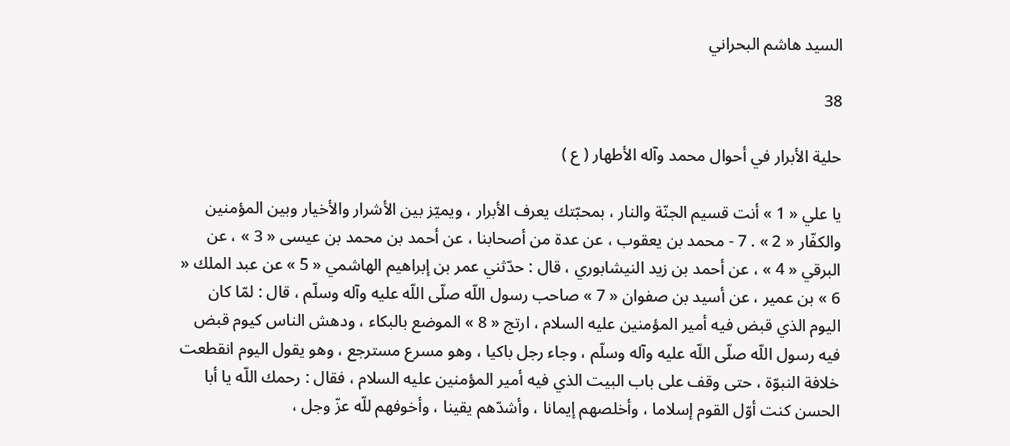السيد هاشم البحراني

38

حلية الأبرار في أحوال محمد وآله الأطهار ( ع )

يا علي « 1 » أنت قسيم الجنّة والنار ، بمحبّتك يعرف الأبرار ، ويميّز بين الأشرار والأخيار وبين المؤمنين والكفّار « 2 » . 7 - محمد بن يعقوب ، عن عدة من أصحابنا ، عن أحمد بن محمد بن عيسى « 3 » ، عن البرقي « 4 » ، عن أحمد بن زيد النيشابوري ، قال : حدّثني عمر بن إبراهيم الهاشمي « 5 » عن عبد الملك « 6 » بن عمير ، عن أسيد بن صفوان « 7 » صاحب رسول اللّه صلّى اللّه عليه وآله وسلّم ، قال : لمّا كان اليوم الذي قبض فيه أمير المؤمنين عليه السلام ، ارتج « 8 » الموضع بالبكاء ، ودهش الناس كيوم قبض فيه رسول اللّه صلّى اللّه عليه وآله وسلّم ، وجاء رجل باكيا ، وهو مسرع مسترجع ، وهو يقول اليوم انقطعت خلافة النبوّة ، حتى وقف على باب البيت الذي فيه أمير المؤمنين عليه السلام ، فقال : رحمك اللّه يا أبا الحسن كنت أوّل القوم إسلاما ، وأخلصهم إيمانا ، وأشدّهم يقينا ، وأخوفهم للّه عزّ وجل ،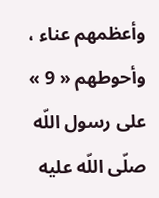وأعظمهم عناء ، وأحوطهم « 9 » على رسول اللّه صلّى اللّه عليه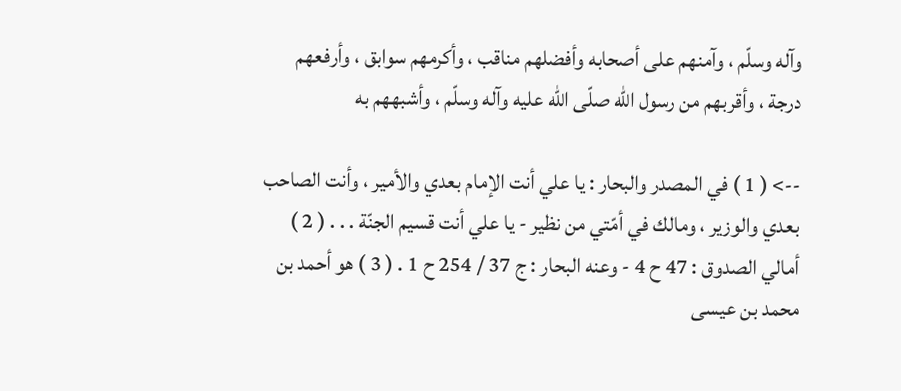وآله وسلّم ، وآمنهم على أصحابه وأفضلهم مناقب ، وأكرمهم سوابق ، وأرفعهم درجة ، وأقربهم من رسول اللّه صلّى اللّه عليه وآله وسلّم ، وأشبههم به

--> ( 1 ) في المصدر والبحار : يا علي أنت الإمام بعدي والأمير ، وأنت الصاحب بعدي والوزير ، ومالك في أمّتي من نظير - يا علي أنت قسيم الجنّة . . . ( 2 ) أمالي الصدوق : 47 ح 4 - وعنه البحار : ج 37 / 254 ح 1 . ( 3 ) هو أحمد بن محمد بن عيسى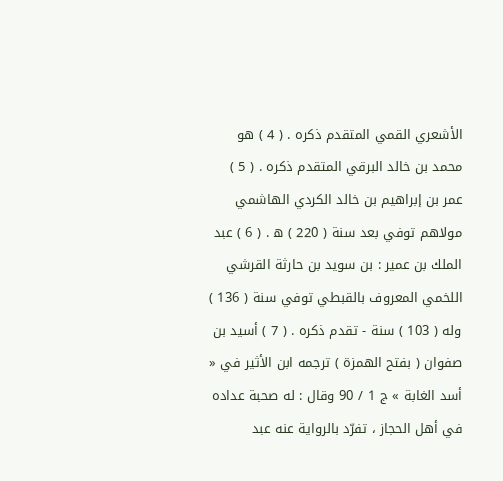الأشعري القمي المتقدم ذكره . ( 4 ) هو محمد بن خالد البرقي المتقدم ذكره . ( 5 ) عمر بن إبراهيم بن خالد الكردي الهاشمي مولاهم توفي بعد سنة ( 220 ) ه . ( 6 ) عبد الملك بن عمير : بن سويد بن حارثة القرشي اللخمي المعروف بالقبطي توفي سنة ( 136 ) وله ( 103 ) سنة - تقدم ذكره . ( 7 ) أسيد بن صفوان ( بفتح الهمزة ) ترجمه ابن الأثير في « أسد الغابة » ج 1 / 90 وقال : له صحبة عداده في أهل الحجاز ، تفرّد بالرواية عنه عبد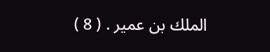الملك بن عمير . ( 8 )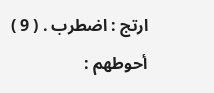ارتج : اضطرب . ( 9 ) أحوطهم :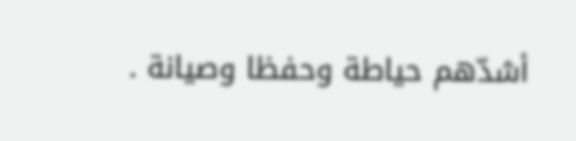أشدّهم حياطة وحفظا وصيانة .